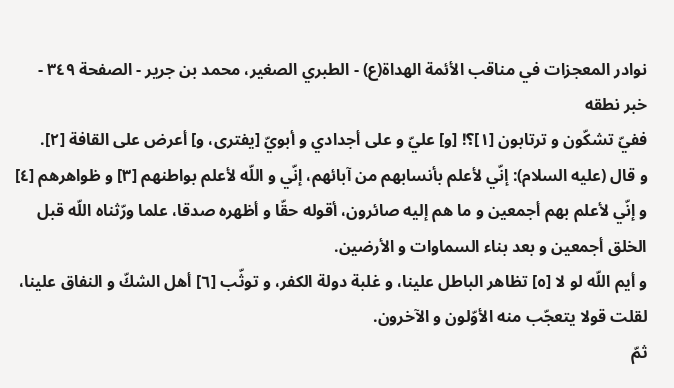نوادر المعجزات في مناقب الأئمة الهداة(ع) - الطبري الصغير، محمد بن جرير - الصفحة ٣٤٩ - خبر نطقه
ففيّ تشكّون و ترتابون [١]؟! [و] عليّ و على أجدادي و أبويّ [يفترى، و] أعرض على القافة [٢].
و قال (عليه السلام): إنّي لأعلم بأنسابهم من آبائهم، إنّي و اللّه لأعلم بواطنهم [٣] و ظواهرهم [٤] و إنّي لأعلم بهم أجمعين و ما هم إليه صائرون، أقوله حقّا و أظهره صدقا، علما ورّثناه اللّه قبل الخلق أجمعين و بعد بناء السماوات و الأرضين.
و أيم اللّه لو لا [٥] تظاهر الباطل علينا، و غلبة دولة الكفر، و توثّب [٦] أهل الشكّ و النفاق علينا، لقلت قولا يتعجّب منه الأوّلون و الآخرون.
ثمّ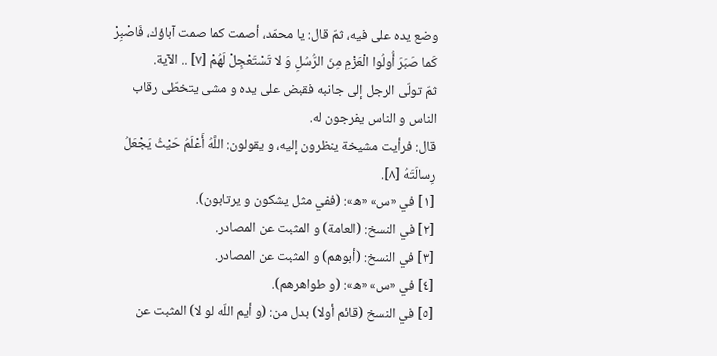وضع يده على فيه، ثمّ قال: يا محمّد، أصمت كما صمت آباؤك، فَاصْبِرْ كَما صَبَرَ أُولُوا الْعَزْمِ مِنَ الرُّسُلِ وَ لا تَسْتَعْجِلْ لَهُمْ [٧] .. الآية.
ثمّ تولّى الرجل إلى جانبه فقبض على يده و مشى يتخطّى رقاب الناس و الناس يفرجون له.
قال: فرأيت مشيخة ينظرون إليه، و يقولون: اللَّهُ أَعْلَمُ حَيْثُ يَجْعَلُ رِسالَتَهُ [٨].
[١] في «س» «ه»: (ففي مثل يشكون و يرتابون).
[٢] في النسخ: (العامة) و المثبت عن المصادر.
[٣] في النسخ: (أبوهم) و المثبت عن المصادر.
[٤] في «س» «ه»: (و طواهرهم).
[٥] في النسخ (قائم أولا) بدل من: (و أيم اللّه لو لا) المثبت عن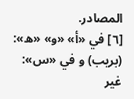المصادر.
[٦] في «أ» «و» «ه»: (بريب) و في «س»: غير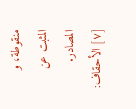منقوطة، و المثبت عن المصادر.
[٧] الأحقاف: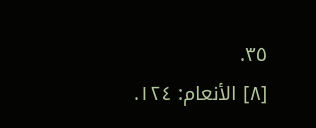٣٥.
[٨] الأنعام: ١٢٤.